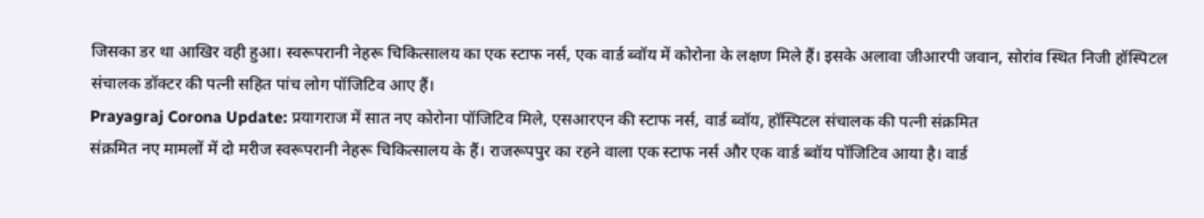जिसका डर था आखिर वही हुआ। स्वरूपरानी नेहरू चिकित्सालय का एक स्टाफ नर्स, एक वार्ड ब्वॉय में कोरोना के लक्षण मिले हैं। इसके अलावा जीआरपी जवान, सोरांव स्थित निजी हॉस्पिटल संचालक डॉक्टर की पत्नी सहित पांच लोग पॉजिटिव आए हैं।
Prayagraj Corona Update: प्रयागराज में सात नए कोरोना पॉजिटिव मिले, एसआरएन की स्टाफ नर्स, वार्ड ब्वॉय, हॉस्पिटल संचालक की पत्नी संक्रमित
संक्रमित नए मामलों में दो मरीज स्वरूपरानी नेहरू चिकित्सालय के हैं। राजरूपपुर का रहने वाला एक स्टाफ नर्स और एक वार्ड ब्वॉय पॉजिटिव आया है। वार्ड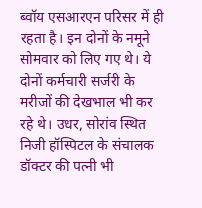ब्वॉय एसआरएन परिसर में ही रहता है। इन दोनों के नमूने सोमवार को लिए गए थे। ये दोनों कर्मचारी सर्जरी के मरीजों की देखभाल भी कर रहे थे। उधर, सोरांव स्थित निजी हॉस्पिटल के संचालक डॉक्टर की पत्नी भी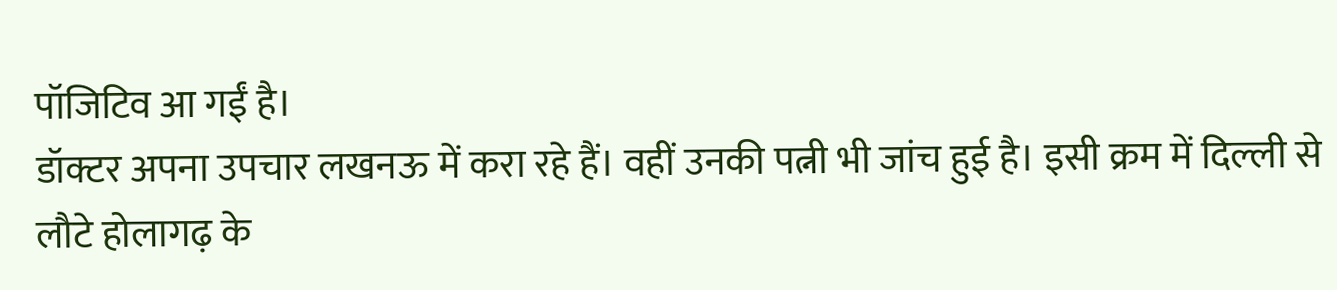पॉजिटिव आ गईं है।
डॉक्टर अपना उपचार लखनऊ में करा रहे हैं। वहीं उनकी पत्नी भी जांच हुई है। इसी क्रम में दिल्ली से लौटे होलागढ़ के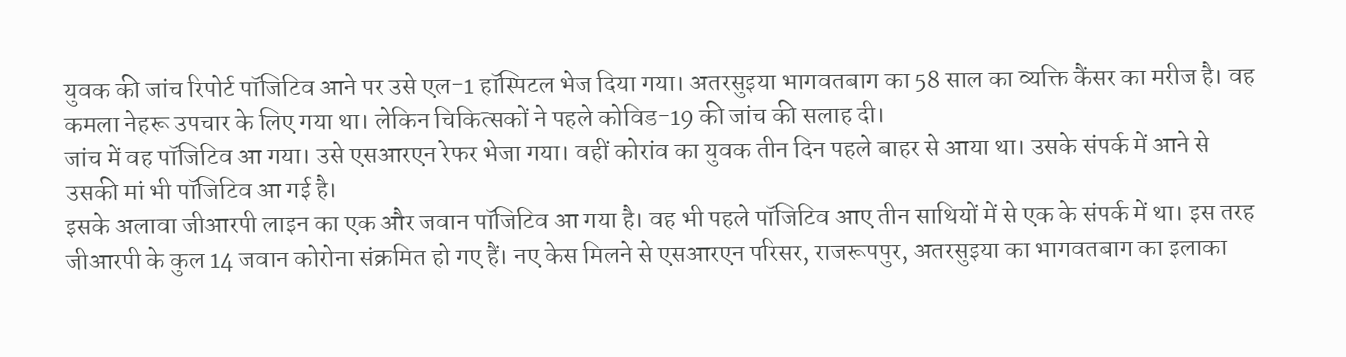युवक की जांच रिपोर्ट पॉजिटिव आने पर उसे एल-1 हॉस्पिटल भेज दिया गया। अतरसुइया भागवतबाग का 58 साल का व्यक्ति कैंसर का मरीज है। वह कमला नेहरू उपचार के लिए गया था। लेकिन चिकित्सकों ने पहले कोविड-19 की जांच की सलाह दी।
जांच में वह पॉजिटिव आ गया। उसे एसआरएन रेफर भेजा गया। वहीं कोरांव का युवक तीन दिन पहले बाहर से आया था। उसके संपर्क में आने से उसकी मां भी पॉजिटिव आ गई है।
इसके अलावा जीआरपी लाइन का एक और जवान पॉजिटिव आ गया है। वह भी पहले पॉजिटिव आए तीन साथियों में से एक के संपर्क में था। इस तरह जीआरपी के कुल 14 जवान कोरोना संक्रमित हो गए हैं। नए केस मिलने से एसआरएन परिसर, राजरूपपुर, अतरसुइया का भागवतबाग का इलाका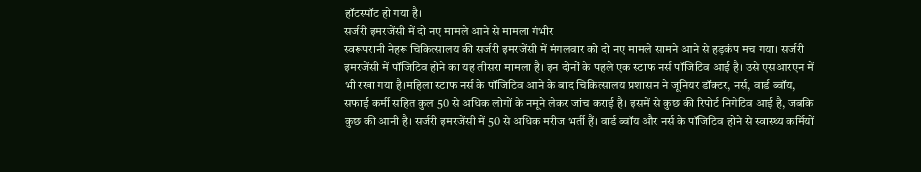हॉटस्पॉट हो गया है।
सर्जरी इमरजेंसी में दो नए मामले आने से मामला गंभीर
स्वरूपरानी नेहरू चिकित्सालय की सर्जरी इमरजेंसी में मंगलवार को दो नए मामले सामने आने से हड़कंप मच गया। सर्जरी इमरजेंसी में पॉजिटिव होने का यह तीसरा मामला है। इन दोनों के पहले एक स्टाफ नर्स पॉजिटिव आई है। उसे एसआरएन में भी रखा गया है।महिला स्टाफ नर्स के पॉजिटिव आने के बाद चिकित्सालय प्रशासन ने जूनियर डॉक्टर, नर्स, वार्ड ब्वॉय, सफाई कर्मी सहित कुल 50 से अधिक लोगों के नमूने लेकर जांच कराई है। इसमें से कुछ की रिपोर्ट निगेटिव आई है, जबकि कुछ की आनी है। सर्जरी इमरजेंसी में 50 से अधिक मरीज भर्ती हैं। वार्ड ब्वॉय और नर्स के पॉजिटिव होने से स्वास्थ्य कर्मियों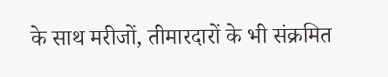के साथ मरीजों, तीमारदारों के भी संक्रमित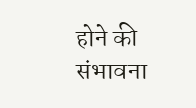होने की संभावना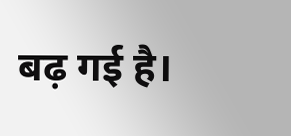बढ़ गई है।